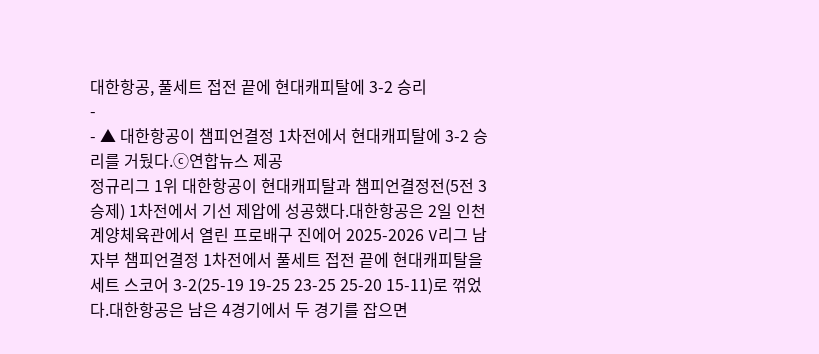대한항공, 풀세트 접전 끝에 현대캐피탈에 3-2 승리
-
- ▲ 대한항공이 챔피언결정 1차전에서 현대캐피탈에 3-2 승리를 거뒀다.ⓒ연합뉴스 제공
정규리그 1위 대한항공이 현대캐피탈과 챔피언결정전(5전 3승제) 1차전에서 기선 제압에 성공했다.대한항공은 2일 인천 계양체육관에서 열린 프로배구 진에어 2025-2026 V리그 남자부 챔피언결정 1차전에서 풀세트 접전 끝에 현대캐피탈을 세트 스코어 3-2(25-19 19-25 23-25 25-20 15-11)로 꺾었다.대한항공은 남은 4경기에서 두 경기를 잡으면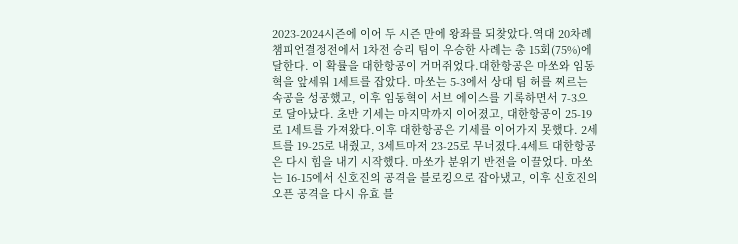2023-2024시즌에 이어 두 시즌 만에 왕좌를 되찾았다.역대 20차례 챔피언결정전에서 1차전 승리 팀이 우승한 사례는 총 15회(75%)에 달한다. 이 확률을 대한항공이 거머쥐었다.대한항공은 마쏘와 임동혁을 앞세워 1세트를 잡았다. 마쏘는 5-3에서 상대 팀 허를 찌르는 속공을 성공했고, 이후 임동혁이 서브 에이스를 기록하면서 7-3으로 달아났다. 초반 기세는 마지막까지 이어졌고, 대한항공이 25-19로 1세트를 가져왔다.이후 대한항공은 기세를 이어가지 못했다. 2세트를 19-25로 내줬고, 3세트마저 23-25로 무너졌다.4세트 대한항공은 다시 힘을 내기 시작했다. 마쏘가 분위기 반전을 이끌었다. 마쏘는 16-15에서 신호진의 공격을 블로킹으로 잡아냈고, 이후 신호진의 오픈 공격을 다시 유효 블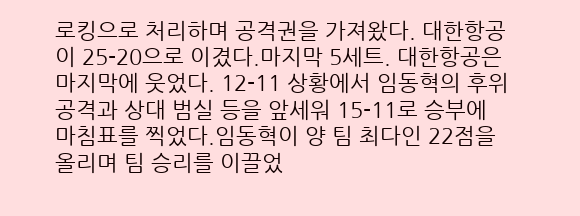로킹으로 처리하며 공격권을 가져왔다. 대한항공이 25-20으로 이겼다.마지막 5세트. 대한항공은 마지막에 웃었다. 12-11 상황에서 임동혁의 후위 공격과 상대 범실 등을 앞세워 15-11로 승부에 마침표를 찍었다.임동혁이 양 팀 최다인 22점을 올리며 팀 승리를 이끌었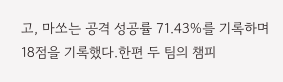고, 마쏘는 공격 성공률 71.43%를 기록하며 18점을 기록했다.한편 두 팀의 챔피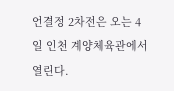언결정 2차전은 오는 4일 인천 계양체육관에서 열린다.